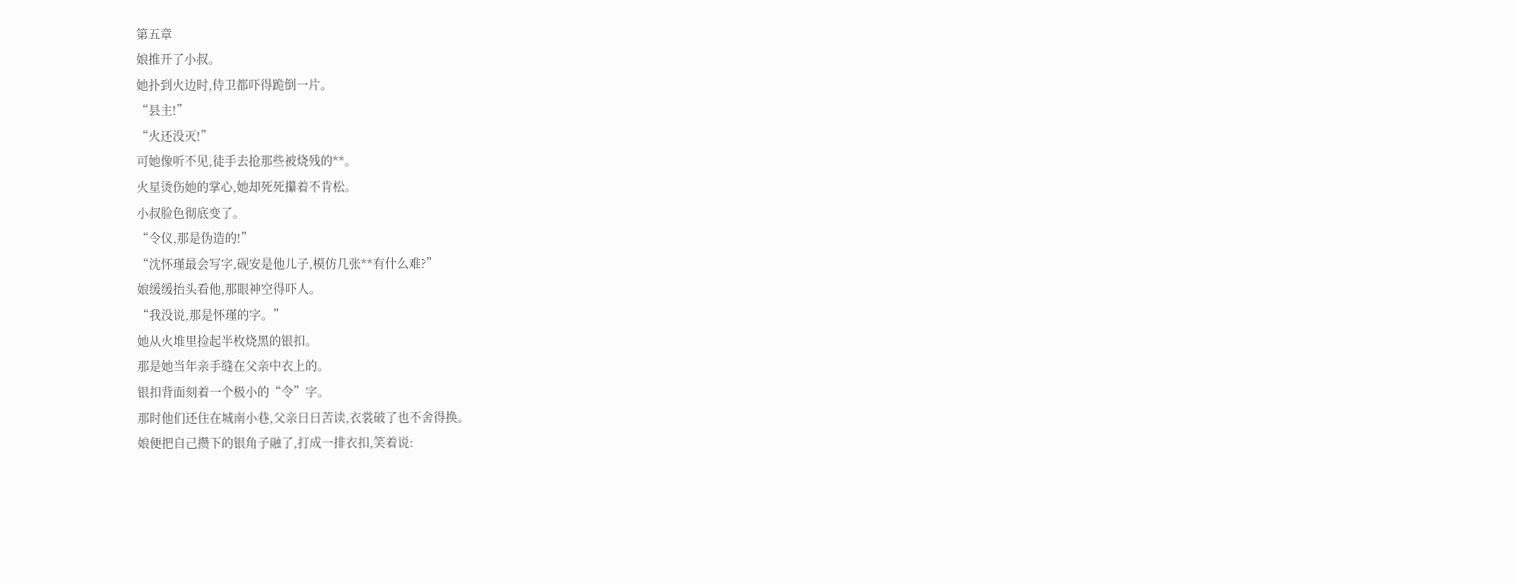第五章
娘推开了小叔。
她扑到火边时,侍卫都吓得跪倒一片。
“县主!”
“火还没灭!”
可她像听不见,徒手去抢那些被烧残的**。
火星烫伤她的掌心,她却死死攥着不肯松。
小叔脸色彻底变了。
“令仪,那是伪造的!”
“沈怀瑾最会写字,砚安是他儿子,模仿几张**有什么难?”
娘缓缓抬头看他,那眼神空得吓人。
“我没说,那是怀瑾的字。”
她从火堆里捡起半枚烧黑的银扣。
那是她当年亲手缝在父亲中衣上的。
银扣背面刻着一个极小的“令”字。
那时他们还住在城南小巷,父亲日日苦读,衣裳破了也不舍得换。
娘便把自己攒下的银角子融了,打成一排衣扣,笑着说: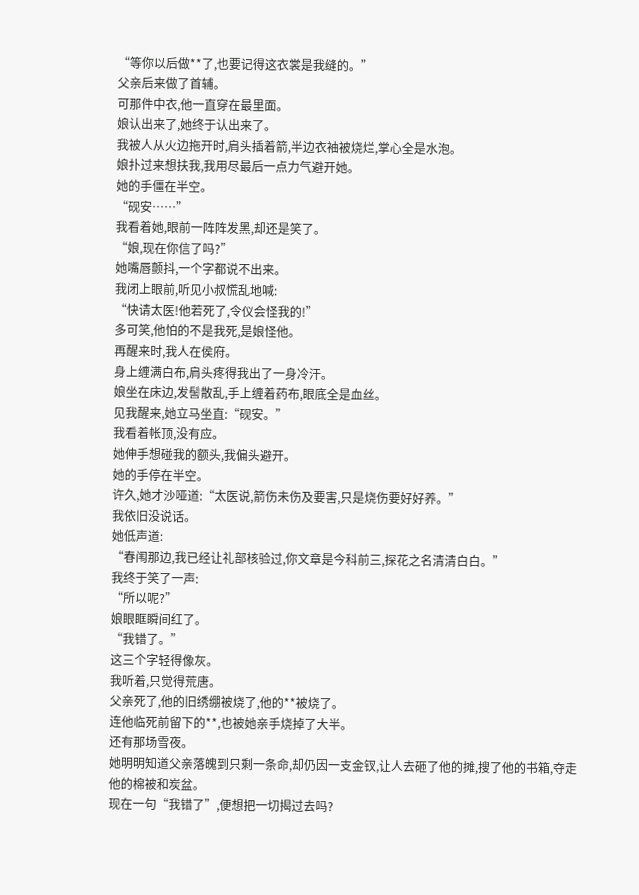“等你以后做**了,也要记得这衣裳是我缝的。”
父亲后来做了首辅。
可那件中衣,他一直穿在最里面。
娘认出来了,她终于认出来了。
我被人从火边拖开时,肩头插着箭,半边衣袖被烧烂,掌心全是水泡。
娘扑过来想扶我,我用尽最后一点力气避开她。
她的手僵在半空。
“砚安……”
我看着她,眼前一阵阵发黑,却还是笑了。
“娘,现在你信了吗?”
她嘴唇颤抖,一个字都说不出来。
我闭上眼前,听见小叔慌乱地喊:
“快请太医!他若死了,令仪会怪我的!”
多可笑,他怕的不是我死,是娘怪他。
再醒来时,我人在侯府。
身上缠满白布,肩头疼得我出了一身冷汗。
娘坐在床边,发髻散乱,手上缠着药布,眼底全是血丝。
见我醒来,她立马坐直:“砚安。”
我看着帐顶,没有应。
她伸手想碰我的额头,我偏头避开。
她的手停在半空。
许久,她才沙哑道:“太医说,箭伤未伤及要害,只是烧伤要好好养。”
我依旧没说话。
她低声道:
“春闱那边,我已经让礼部核验过,你文章是今科前三,探花之名清清白白。”
我终于笑了一声:
“所以呢?”
娘眼眶瞬间红了。
“我错了。”
这三个字轻得像灰。
我听着,只觉得荒唐。
父亲死了,他的旧绣绷被烧了,他的**被烧了。
连他临死前留下的**,也被她亲手烧掉了大半。
还有那场雪夜。
她明明知道父亲落魄到只剩一条命,却仍因一支金钗,让人去砸了他的摊,搜了他的书箱,夺走他的棉被和炭盆。
现在一句“我错了”,便想把一切揭过去吗?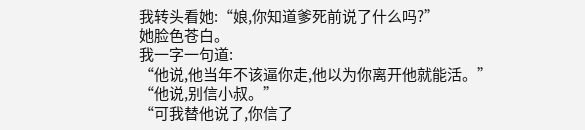我转头看她:“娘,你知道爹死前说了什么吗?”
她脸色苍白。
我一字一句道:
“他说,他当年不该逼你走,他以为你离开他就能活。”
“他说,别信小叔。”
“可我替他说了,你信了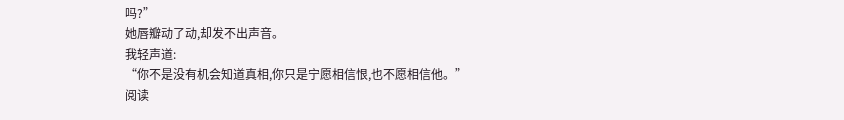吗?”
她唇瓣动了动,却发不出声音。
我轻声道:
“你不是没有机会知道真相,你只是宁愿相信恨,也不愿相信他。”
阅读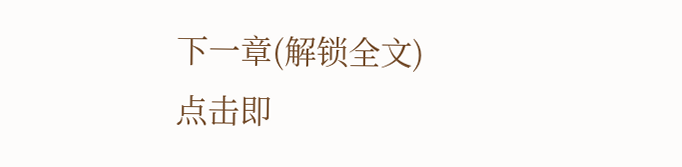下一章(解锁全文)
点击即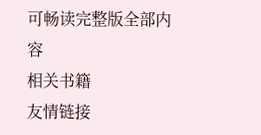可畅读完整版全部内容
相关书籍
友情链接